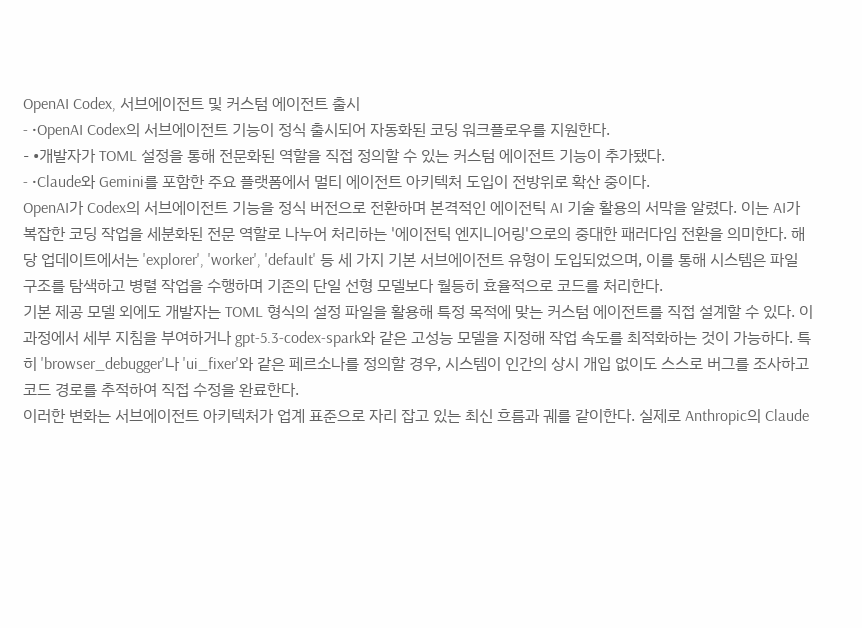OpenAI Codex, 서브에이전트 및 커스텀 에이전트 출시
- •OpenAI Codex의 서브에이전트 기능이 정식 출시되어 자동화된 코딩 워크플로우를 지원한다.
- •개발자가 TOML 설정을 통해 전문화된 역할을 직접 정의할 수 있는 커스텀 에이전트 기능이 추가됐다.
- •Claude와 Gemini를 포함한 주요 플랫폼에서 멀티 에이전트 아키텍처 도입이 전방위로 확산 중이다.
OpenAI가 Codex의 서브에이전트 기능을 정식 버전으로 전환하며 본격적인 에이전틱 AI 기술 활용의 서막을 알렸다. 이는 AI가 복잡한 코딩 작업을 세분화된 전문 역할로 나누어 처리하는 '에이전틱 엔지니어링'으로의 중대한 패러다임 전환을 의미한다. 해당 업데이트에서는 'explorer', 'worker', 'default' 등 세 가지 기본 서브에이전트 유형이 도입되었으며, 이를 통해 시스템은 파일 구조를 탐색하고 병렬 작업을 수행하며 기존의 단일 선형 모델보다 월등히 효율적으로 코드를 처리한다.
기본 제공 모델 외에도 개발자는 TOML 형식의 설정 파일을 활용해 특정 목적에 맞는 커스텀 에이전트를 직접 설계할 수 있다. 이 과정에서 세부 지침을 부여하거나 gpt-5.3-codex-spark와 같은 고성능 모델을 지정해 작업 속도를 최적화하는 것이 가능하다. 특히 'browser_debugger'나 'ui_fixer'와 같은 페르소나를 정의할 경우, 시스템이 인간의 상시 개입 없이도 스스로 버그를 조사하고 코드 경로를 추적하여 직접 수정을 완료한다.
이러한 변화는 서브에이전트 아키텍처가 업계 표준으로 자리 잡고 있는 최신 흐름과 궤를 같이한다. 실제로 Anthropic의 Claude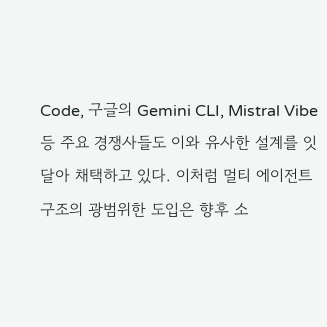Code, 구글의 Gemini CLI, Mistral Vibe 등 주요 경쟁사들도 이와 유사한 설계를 잇달아 채택하고 있다. 이처럼 멀티 에이전트 구조의 광범위한 도입은 향후 소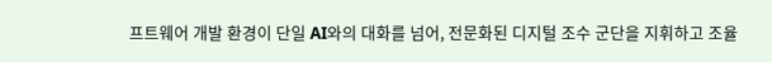프트웨어 개발 환경이 단일 AI와의 대화를 넘어, 전문화된 디지털 조수 군단을 지휘하고 조율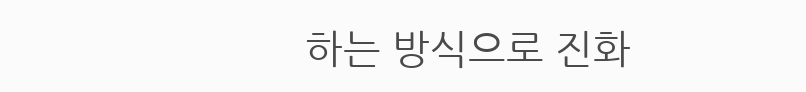하는 방식으로 진화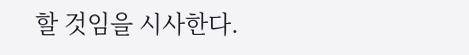할 것임을 시사한다.